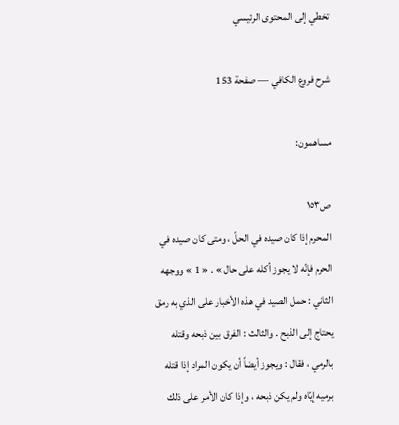تخطي إلى المحتوى الرئيسي

شرح فروع الكافي — صفحة 153

مساهمون:

ص١٥٣
المحرم إذا كان صيده في الحلّ ، ومتى كان صيده في الحرم فإنّه لا يجوز أكله على حال » . « 1 » ووجهه الثاني : حمل الصيد في هذه الأخبار على الذي به رمق يحتاج إلى الذبح . والثالث : الفرق بين ذبحه وقتله بالرمي ، فقال : ويجوز أيضاً أن يكون المراد إذا قتله برميه إيّاه ولم يكن ذبحه ، وإذا كان الأمر على ذلك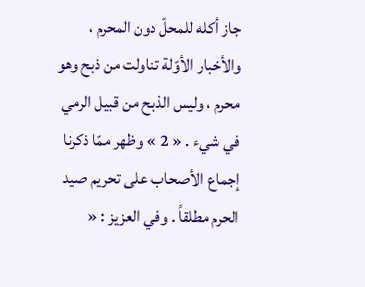جاز أكله للمحلّ دون المحرم ، والأخبار الأوّلة تناولت من ذبح وهو محرم ، وليس الذبح من قبيل الرمي في شيء . « 2 » وظهر ممّا ذكرنا إجماع الأصحاب على تحريم صيد الحرم مطلقاً . وفي العزيز : «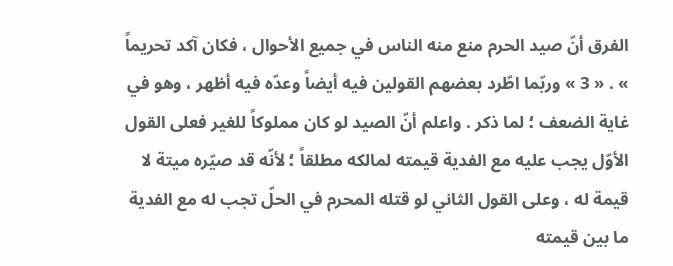الفرق أنّ صيد الحرم منع منه الناس في جميع الأحوال ، فكان آكد تحريماً » . « 3 » وربّما اطّرد بعضهم القولين فيه أيضاً وعدّه فيه أظهر ، وهو في غاية الضعف ؛ لما ذكر . واعلم أنّ الصيد لو كان مملوكاً للغير فعلى القول الأوّل يجب عليه مع الفدية قيمته لمالكه مطلقاً ؛ لأنّه قد صيّره ميتة لا قيمة له ، وعلى القول الثاني لو قتله المحرم في الحلّ تجب له مع الفدية ما بين قيمته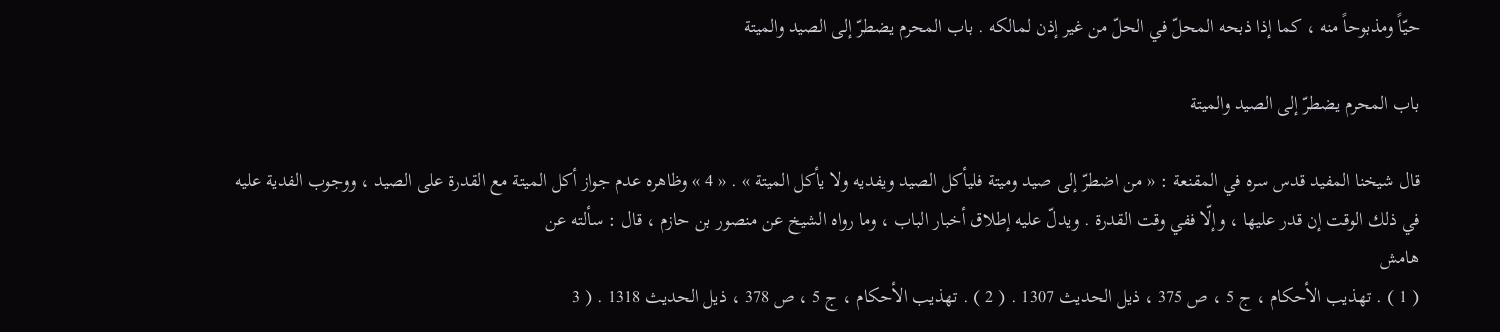حيّاً ومذبوحاً منه ، كما إذا ذبحه المحلّ في الحلّ من غير إذن لمالكه . باب المحرم يضطرّ إلى الصيد والميتة

باب المحرم يضطرّ إلى الصيد والميتة

قال شيخنا المفيد قدس سره في المقنعة : « من اضطرّ إلى صيد وميتة فليأكل الصيد ويفديه ولا يأكل الميتة » . « 4 » وظاهره عدم جواز أكل الميتة مع القدرة على الصيد ، ووجوب الفدية عليه في ذلك الوقت إن قدر عليها ، وإلّا ففي وقت القدرة . ويدلّ عليه إطلاق أخبار الباب ، وما رواه الشيخ عن منصور بن حازم ، قال : سألته عن
هامش
( 1 ) . تهذيب الأحكام ، ج 5 ، ص 375 ، ذيل الحديث 1307 . ( 2 ) . تهذيب الأحكام ، ج 5 ، ص 378 ، ذيل الحديث 1318 . ( 3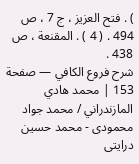) . فتح العزيز ، ج 7 ، ص 494 . ( 4 ) . المقنعة ، ص 438 .
شرح فروع الكافي — صفحة 153 | محمد هادي المازندراني / محمد جواد محمودى - محمد حسين درايتى